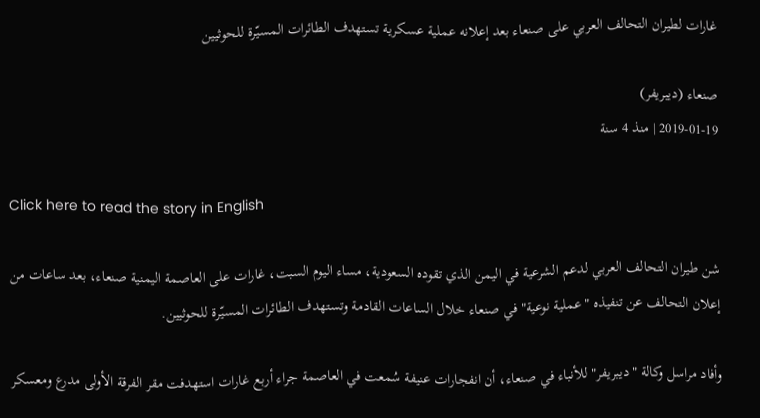غارات لطيران التحالف العربي على صنعاء بعد إعلانه عملية عسكرية تستهدف الطائرات المسيّرة للحوثيين

صنعاء (ديبريفر)
2019-01-19 | منذ 4 سنة

Click here to read the story in English

شن طيران التحالف العربي لدعم الشرعية في اليمن الذي تقوده السعودية، مساء اليوم السبت، غارات على العاصمة اليمنية صنعاء، بعد ساعات من إعلان التحالف عن تنفيذه "عملية نوعية" في صنعاء خلال الساعات القادمة وتستهدف الطائرات المسيّرة للحوثيين.

وأفاد مراسل وكالة "ديبريفر" للأنباء في صنعاء، أن انفجارات عنيفة سُمعت في العاصمة جراء أربع غارات استهدفت مقر الفرقة الأولى مدرع ومعسكر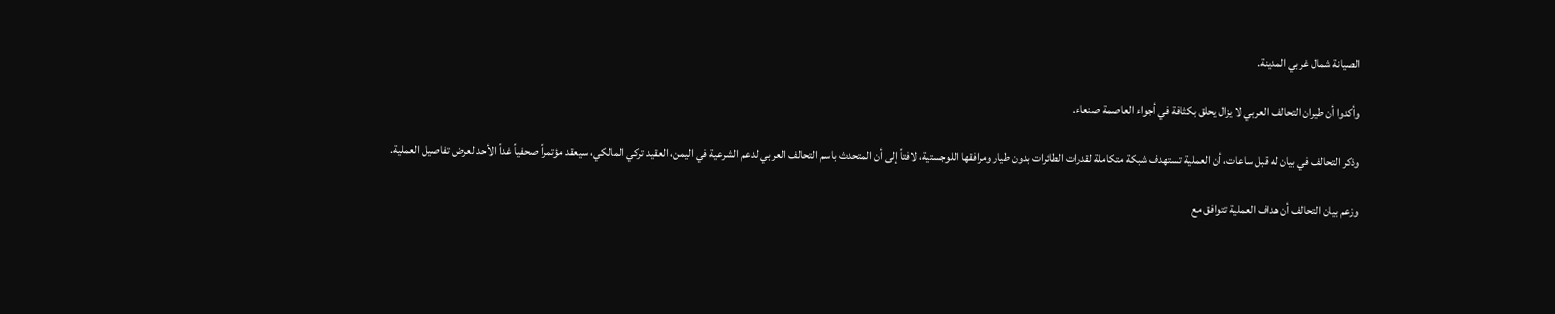الصيانة شمال غربي المدينة.

وأكدوا أن طيران التحالف العربي لا يزال يحلق بكثافة في أجواء العاصمة صنعاء.

وذكر التحالف في بيان له قبل ساعات، أن العملية تستهدف شبكة متكاملة لقدرات الطائرات بدون طيار ومرافقها اللوجستية، لافتاً إلى أن المتحدث باسم التحالف العربي لدعم الشرعية في اليمن، العقيد تركي المالكي، سيعقد مؤتمراً صحفياً غداً الأحد لعرض تفاصيل العملية.

وزعم بيان التحالف أن هداف العملية تتوافق مع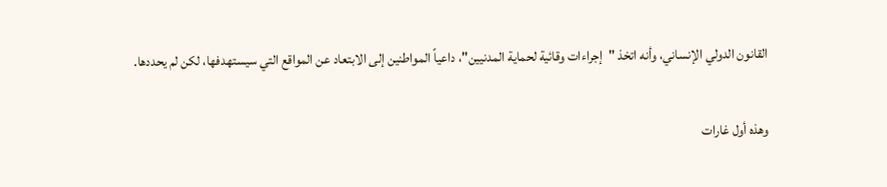القانون الدولي الإنساني، وأنه اتخذ "إجراءات وقائية لحماية المدنيين"، داعياً المواطنين إلى الابتعاد عن المواقع التي سيستهدفها، لكن لم يحددها.

وهذه أول غارات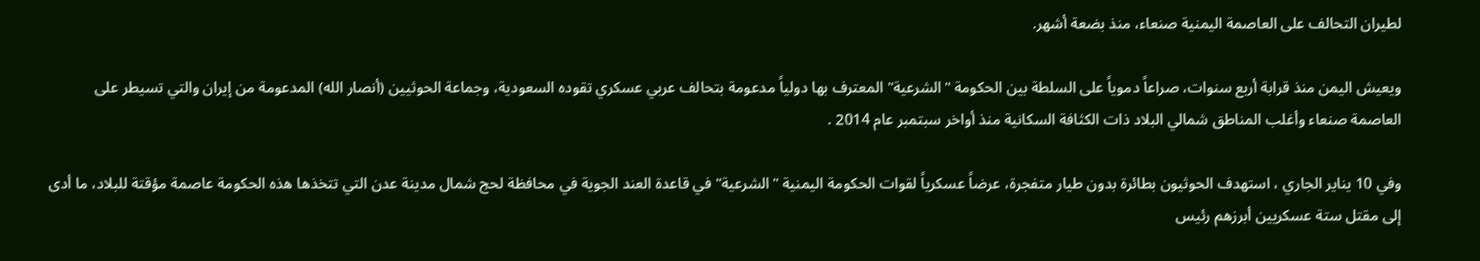لطيران التحالف على العاصمة اليمنية صنعاء، منذ بضعة أشهر.

ويعيش اليمن منذ قرابة أربع سنوات، صراعاً دموياً على السلطة بين الحكومة "الشرعية" المعترف بها دولياً مدعومة بتحالف عربي عسكري تقوده السعودية، وجماعة الحوثيين (أنصار الله) المدعومة من إيران والتي تسيطر على العاصمة صنعاء وأغلب المناطق شمالي البلاد ذات الكثافة السكانية منذ أواخر سبتمبر عام 2014 .

وفي 10 يناير الجاري ، استهدف الحوثيون بطائرة بدون طيار متفجرة، عرضاً عسكرياً لقوات الحكومة اليمنية "الشرعية" في قاعدة العند الجوية في محافظة لحج شمال مدينة عدن التي تتخذها هذه الحكومة عاصمة مؤقتة للبلاد، ما أدى إلى مقتل ستة عسكريين أبرزهم رئيس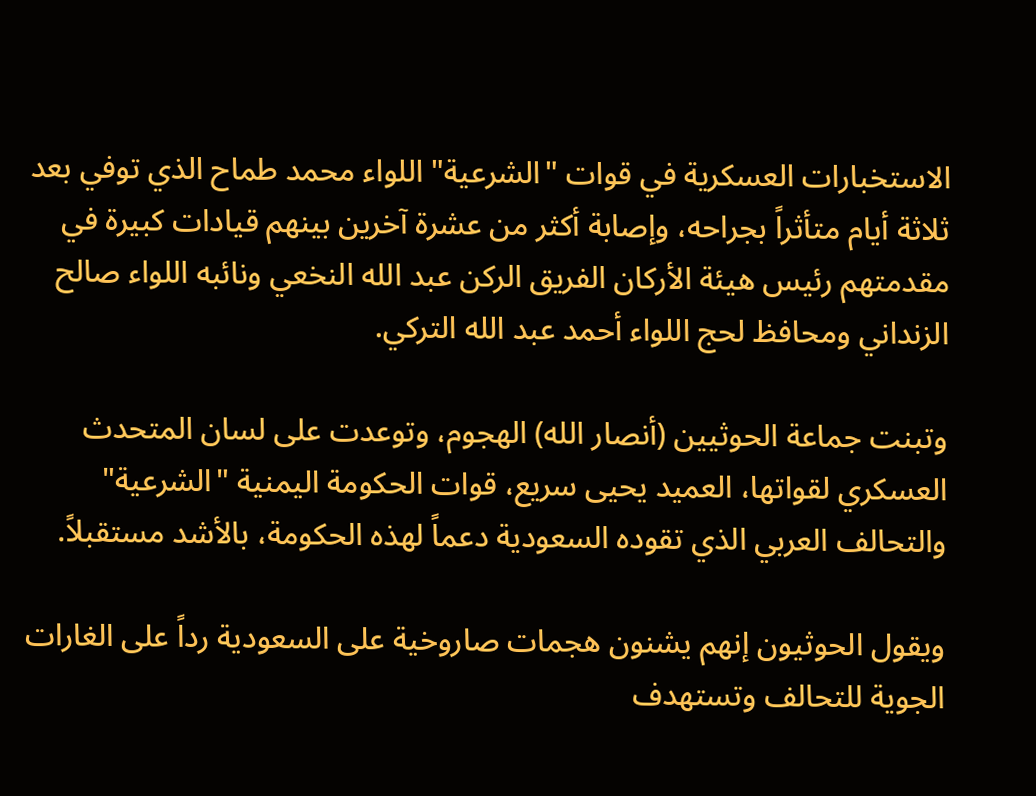الاستخبارات العسكرية في قوات "الشرعية" اللواء محمد طماح الذي توفي بعد ثلاثة أيام متأثراً بجراحه، وإصابة أكثر من عشرة آخرين بينهم قيادات كبيرة في مقدمتهم رئيس هيئة الأركان الفريق الركن عبد الله النخعي ونائبه اللواء صالح الزنداني ومحافظ لحج اللواء أحمد عبد الله التركي.

وتبنت جماعة الحوثيين (أنصار الله) الهجوم، وتوعدت على لسان المتحدث العسكري لقواتها، العميد يحيى سريع، قوات الحكومة اليمنية "الشرعية" والتحالف العربي الذي تقوده السعودية دعماً لهذه الحكومة، بالأشد مستقبلاً.

ويقول الحوثيون إنهم يشنون هجمات صاروخية على السعودية رداً على الغارات الجوية للتحالف وتستهدف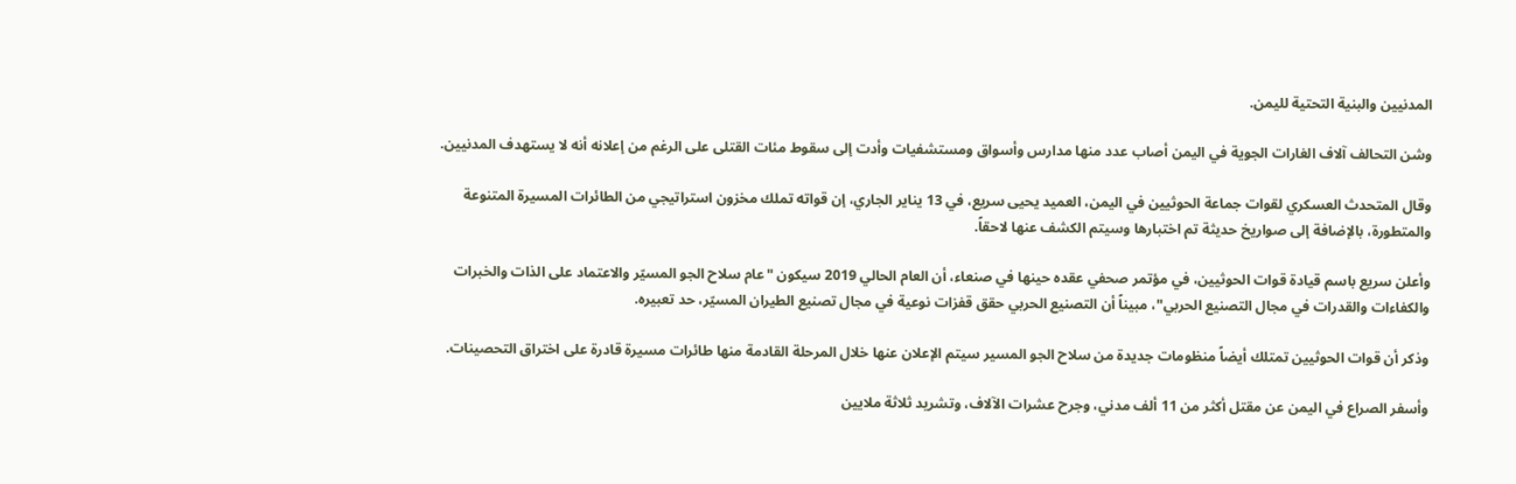المدنيين والبنية التحتية لليمن.

وشن التحالف آلاف الغارات الجوية في اليمن أصاب عدد منها مدارس وأسواق ومستشفيات وأدت إلى سقوط مئات القتلى على الرغم من إعلانه أنه لا يستهدف المدنيين.

وقال المتحدث العسكري لقوات جماعة الحوثيين في اليمن، العميد يحيى سريع، في 13 يناير الجاري، إن قواته تملك مخزون استراتيجي من الطائرات المسيرة المتنوعة والمتطورة، بالإضافة إلى صواريخ حديثة تم اختبارها وسيتم الكشف عنها لاحقاً.

وأعلن سريع باسم قيادة قوات الحوثيين، في مؤتمر صحفي عقده حينها في صنعاء، أن العام الحالي 2019 سيكون "عام سلاح الجو المسيّر والاعتماد على الذات والخبرات والكفاءات والقدرات في مجال التصنيع الحربي"، مبيناً أن التصنيع الحربي حقق قفزات نوعية في مجال تصنيع الطيران المسيّر، حد تعبيره.

وذكر أن قوات الحوثيين تمتلك أيضاً منظومات جديدة من سلاح الجو المسير سيتم الإعلان عنها خلال المرحلة القادمة منها طائرات مسيرة قادرة على اختراق التحصينات.

وأسفر الصراع في اليمن عن مقتل أكثر من 11 ألف مدني، وجرح عشرات الآلاف، وتشريد ثلاثة ملايين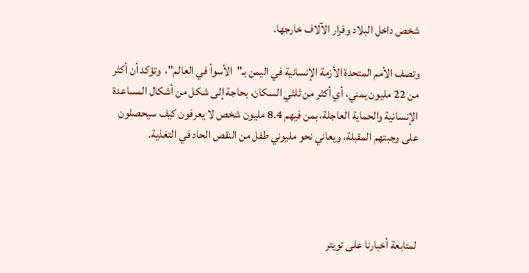شخص داخل البلاد وفرار الآلاف خارجها.

وتصف الأمم المتحدة الأزمة الإنسانية في اليمن بـ"الأسوأ في العالم"،  وتؤكد أن أكثر من 22 مليون يمني، أي أكثر من ثلثي السكان، بحاجة إلى شكل من أشكال المساعدة الإنسانية والحماية العاجلة، بمن فيهم 8.4 مليون شخص لا يعرفون كيف سيحصلون على وجبتهم المقبلة، ويعاني نحو مليوني طفل من النقص الحاد في التغذية.




لمتابعة أخبارنا على تويتر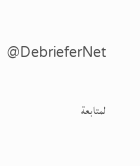@DebrieferNet

لمتابعة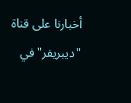أخبارنا على قناة "ديبريفر" في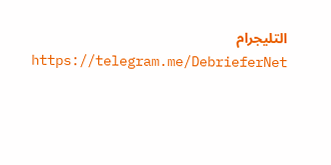التليجرام
https://telegram.me/DebrieferNet